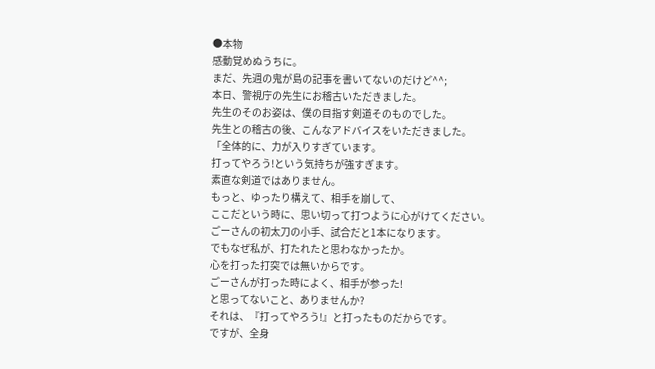●本物
感動覚めぬうちに。
まだ、先週の鬼が島の記事を書いてないのだけど^^;
本日、警視庁の先生にお稽古いただきました。
先生のそのお姿は、僕の目指す剣道そのものでした。
先生との稽古の後、こんなアドバイスをいただきました。
「全体的に、力が入りすぎています。
打ってやろう!という気持ちが強すぎます。
素直な剣道ではありません。
もっと、ゆったり構えて、相手を崩して、
ここだという時に、思い切って打つように心がけてください。
ごーさんの初太刀の小手、試合だと1本になります。
でもなぜ私が、打たれたと思わなかったか。
心を打った打突では無いからです。
ごーさんが打った時によく、相手が参った!
と思ってないこと、ありませんか?
それは、『打ってやろう!』と打ったものだからです。
ですが、全身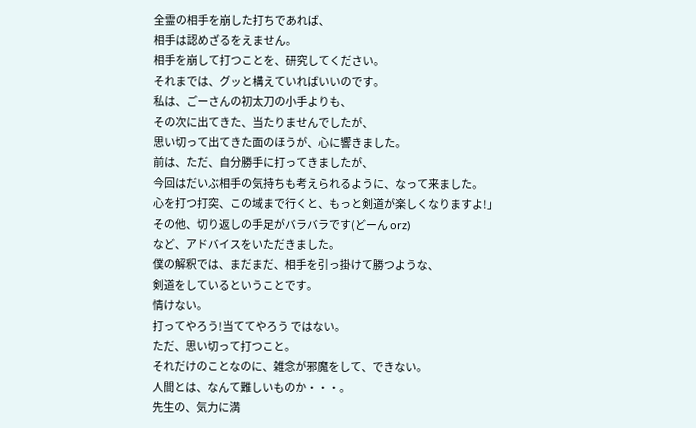全霊の相手を崩した打ちであれば、
相手は認めざるをえません。
相手を崩して打つことを、研究してください。
それまでは、グッと構えていればいいのです。
私は、ごーさんの初太刀の小手よりも、
その次に出てきた、当たりませんでしたが、
思い切って出てきた面のほうが、心に響きました。
前は、ただ、自分勝手に打ってきましたが、
今回はだいぶ相手の気持ちも考えられるように、なって来ました。
心を打つ打突、この域まで行くと、もっと剣道が楽しくなりますよ!」
その他、切り返しの手足がバラバラです(どーん orz)
など、アドバイスをいただきました。
僕の解釈では、まだまだ、相手を引っ掛けて勝つような、
剣道をしているということです。
情けない。
打ってやろう!当ててやろう ではない。
ただ、思い切って打つこと。
それだけのことなのに、雑念が邪魔をして、できない。
人間とは、なんて難しいものか・・・。
先生の、気力に満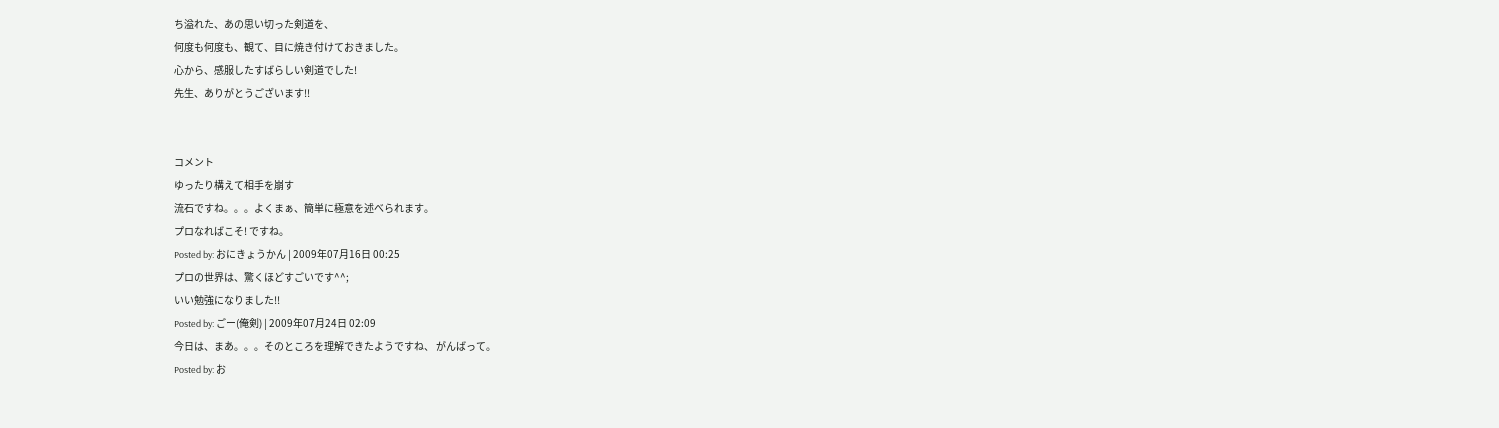ち溢れた、あの思い切った剣道を、
何度も何度も、観て、目に焼き付けておきました。
心から、感服したすばらしい剣道でした!
先生、ありがとうございます!!


コメント
ゆったり構えて相手を崩す
流石ですね。。。よくまぁ、簡単に極意を述べられます。
プロなればこそ! ですね。
Posted by: おにきょうかん | 2009年07月16日 00:25
プロの世界は、驚くほどすごいです^^;
いい勉強になりました!!
Posted by: ごー(俺剣) | 2009年07月24日 02:09
今日は、まあ。。。そのところを理解できたようですね、 がんばって。
Posted by: お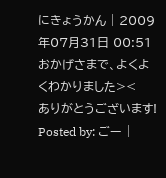にきょうかん | 2009年07月31日 00:51
おかげさまで、よくよくわかりました><
ありがとうございます!
Posted by: ごー |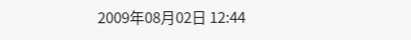2009年08月02日 12:44